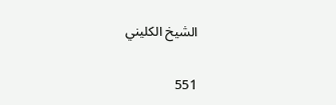الشيخ الكليني

551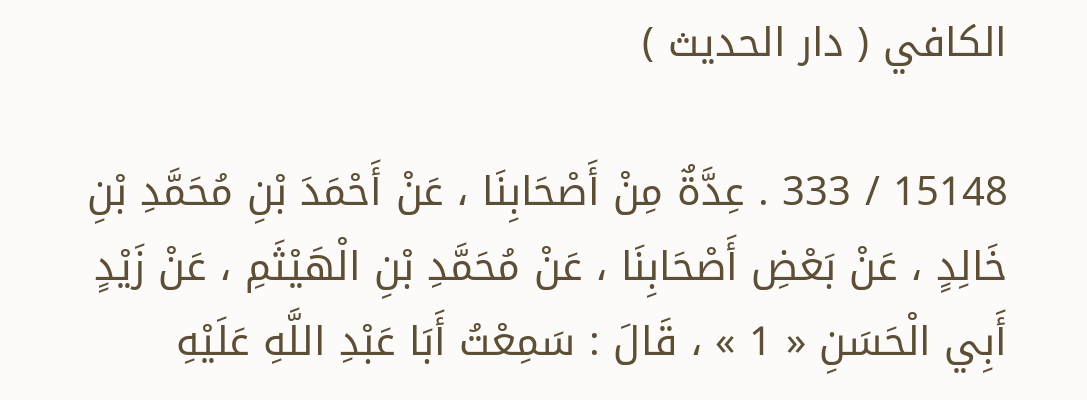الكافي ( دار الحديث )

15148 / 333 . عِدَّةٌ مِنْ أَصْحَابِنَا ، عَنْ أَحْمَدَ بْنِ مُحَمَّدِ بْنِ خَالِدٍ ، عَنْ بَعْضِ أَصْحَابِنَا ، عَنْ مُحَمَّدِ بْنِ الْهَيْثَمِ ، عَنْ زَيْدٍ أَبِي الْحَسَنِ « 1 » ، قَالَ : سَمِعْتُ أَبَا عَبْدِ اللَّهِ عَلَيْهِ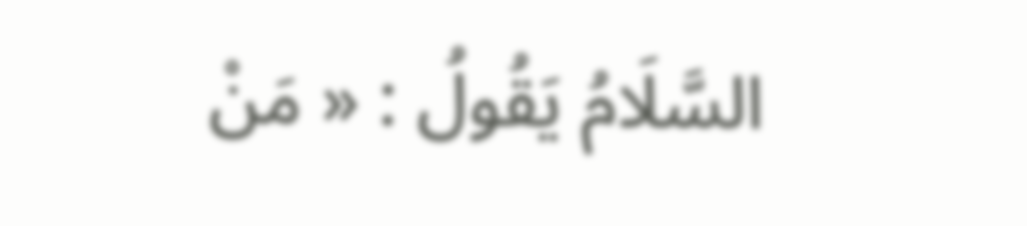السَّلَامُ يَقُولُ : « مَنْ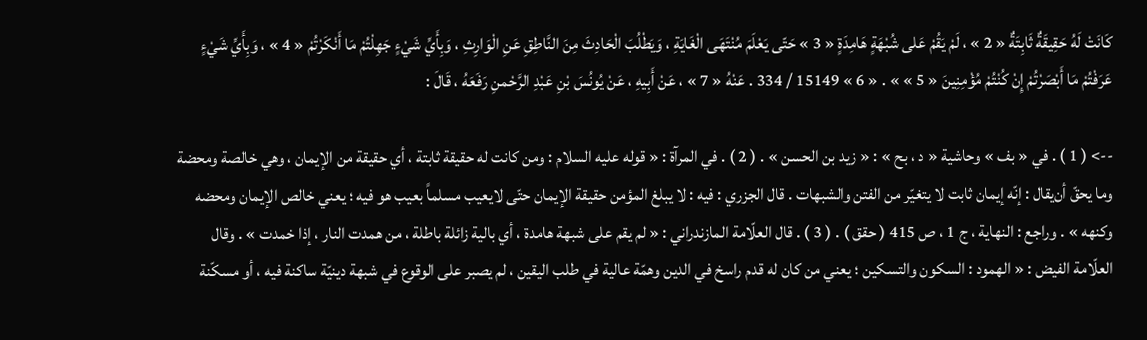كَانَتْ لَهُ حَقِيقَةٌ ثَابِتَةٌ « 2 » ، لَمْ يَقُمْ عَلى شُبْهَةٍ هَامِدَةٍ « 3 » حَتّى يَعْلَمَ مُنْتَهَى الْغَايَةِ ، وَيَطْلُبَ الْحَادِثَ مِنَ النَّاطِقِ عَنِ الْوَارِثِ ، وَبِأَيِّ شَيْءٍ جَهِلْتُمْ مَا أَنْكَرْتُمْ « 4 » ، وَبِأَيِّ شَيْءٍ عَرَفْتُمْ مَا أَبْصَرْتُمْ إِنْ كُنْتُمْ مُؤْمِنِينَ « 5 » » . « 6 » 15149 / 334 . عَنْهُ « 7 » ، عَنْ أَبِيهِ ، عَنْ يُونُسَ بْنِ عَبْدِ الرَّحْمنِ رَفَعَهُ ، قَالَ :

--> ( 1 ) . في « بف » وحاشية « د ، بح » : « زيد بن الحسن » . ( 2 ) . في المرآة : « قوله عليه السلام : ومن كانت له حقيقة ثابتة ، أي حقيقة من الإيمان ، وهي خالصة ومحضة وما يحقّ أن‌يقال : إنّه إيمان ثابت لا يتغيّر من الفتن والشبهات . قال الجزري : فيه : لا يبلغ المؤمن حقيقة الإيمان حتّى لايعيب مسلماً بعيب هو فيه ؛ يعني خالص الإيمان ومحضه وكنهه » . وراجع : النهاية ، ج 1 ، ص 415 ( حقق ) . ( 3 ) . قال العلّامة المازندراني : « لم يقم على شبهة هامدة ، أي بالية زائلة باطلة ، من همدت النار ، إذا خمدت » . وقال العلّامة الفيض : « الهمود : السكون والتسكين ؛ يعني من كان له قدم راسخ في الدين وهمّة عالية في طلب اليقين ، لم يصبر على الوقوع في شبهة دينيّة ساكنة فيه ، أو مسكّنة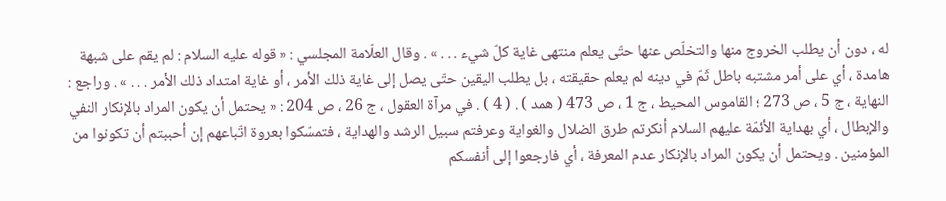له ، دون أن يطلب الخروج منها والتخلّص عنها حتّى يعلم منتهى غاية كلّ شيء . . . » . وقال العلّامة المجلسي : « قوله عليه السلام : لم يقم على شبهة هامدة ، أي على أمر مشتبه باطل ثَمّ في دينه لم يعلم حقيقته ، بل يطلب اليقين حتّى يصل إلى غاية ذلك الأمر ، أو غاية امتداد ذلك الأمر . . . » . وراجع : النهاية ، ج 5 ، ص 273 ؛ القاموس المحيط ، ج 1 ، ص 473 ( همد ) . ( 4 ) . في مرآة العقول ، ج 26 ، ص 204 : « يحتمل أن يكون المراد بالإنكار النفي والإبطال ، أي بهداية الأئمّة عليهم السلام أنكرتم طرق الضلال والغواية وعرفتم سبيل الرشد والهداية ، فتمسّكوا بعروة اتّباعهم إن أحببتم أن تكونوا من المؤمنين . ويحتمل أن يكون المراد بالإنكار عدم المعرفة ، أي فارجعوا إلى أنفسكم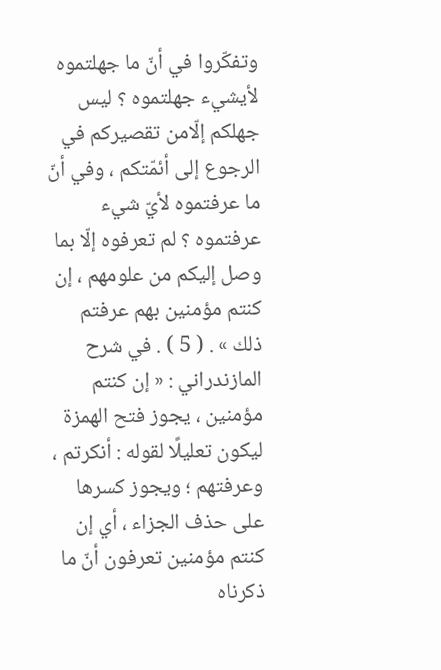وتفكّروا في أنّ ما جهلتموه لأيشيء جهلتموه ؟ ليس جهلكم إلّامن تقصيركم في الرجوع إلى أئمّتكم ، وفي أنّ ما عرفتموه لأيّ شيء عرفتموه ؟ لم تعرفوه إلّا بما وصل إليكم من علومهم ، إن كنتم مؤمنين بهم عرفتم ذلك » . ( 5 ) . في شرح المازندراني : « إن كنتم مؤمنين ، يجوز فتح الهمزة ليكون تعليلًا لقوله : أنكرتم ، وعرفتهم ؛ ويجوز كسرها على حذف الجزاء ، أي إن كنتم مؤمنين تعرفون أنّ ما ذكرناه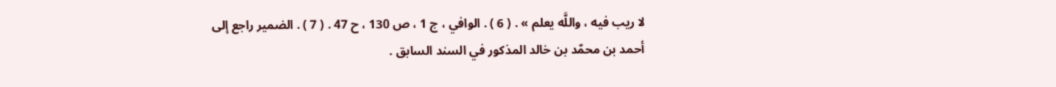لا ريب فيه ، واللَّه يعلم » . ( 6 ) . الوافي ، ج 1 ، ص 130 ، ح 47 . ( 7 ) . الضمير راجع إلى أحمد بن محمّد بن خالد المذكور في السند السابق .